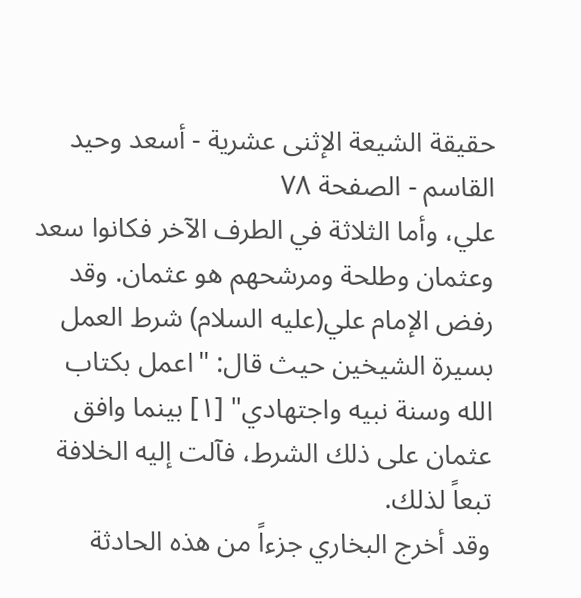حقيقة الشيعة الإثنى عشرية - أسعد وحيد القاسم - الصفحة ٧٨
علي، وأما الثلاثة في الطرف الآخر فكانوا سعد وعثمان وطلحة ومرشحهم هو عثمان. وقد رفض الإمام علي(عليه السلام) شرط العمل بسيرة الشيخين حيث قال: "اعمل بكتاب الله وسنة نبيه واجتهادي" [١] بينما وافق عثمان على ذلك الشرط، فآلت إليه الخلافة تبعاً لذلك.
وقد أخرج البخاري جزءاً من هذه الحادثة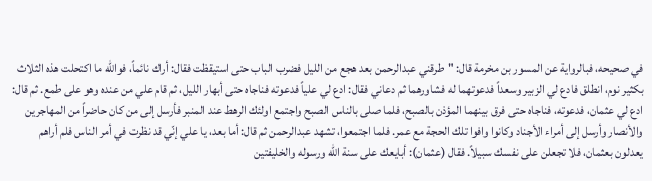في صحيحه، فبالرواية عن المسور بن مخرمة قال: "طرقني عبدالرحمن بعد هجع من الليل فضرب الباب حتى استيقظت فقال: أراك نائماً، فوالله ما اكتحلت هذه الثلاث بكثير نوم، انطلق فادع لي الزبير وسعداً فدعوتهما له فشاورهما ثم دعاني فقال: ادع لي علياً فدعوته فناجاه حتى أبهار الليل، ثم قام علي من عنده وهو على طمع. ثم قال: ادع لي عثمان، فدعوته، فناجاه حتى فرق بينهما المؤذن بالصبح، فلما صلى بالناس الصبح واجتمع اولئك الرهط عند المنبر فأرسل إلى من كان حاضراً من المهاجرين والأنصار وأرسل إلى أمراء الأجناد وكانوا وافوا تلك الحجة مع عمر. فلما اجتمعوا، تشهد عبدالرحمن ثم قال: أما بعد، يا علي إنّي قد نظرت في أمر الناس فلم أراهم يعدلون بعثمان، فلا تجعلن على نفسك سبيلاً. فقال (عثمان): أبايعك على سنة الله ورسوله والخليفتين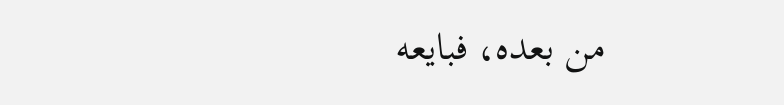من بعده، فبايعه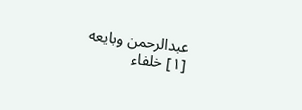عبدالرحمن وبايعه
[١] خلفاء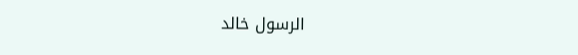الرسول خالد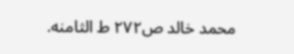محمد خالد ص٢٧٢ ط الثامنه.